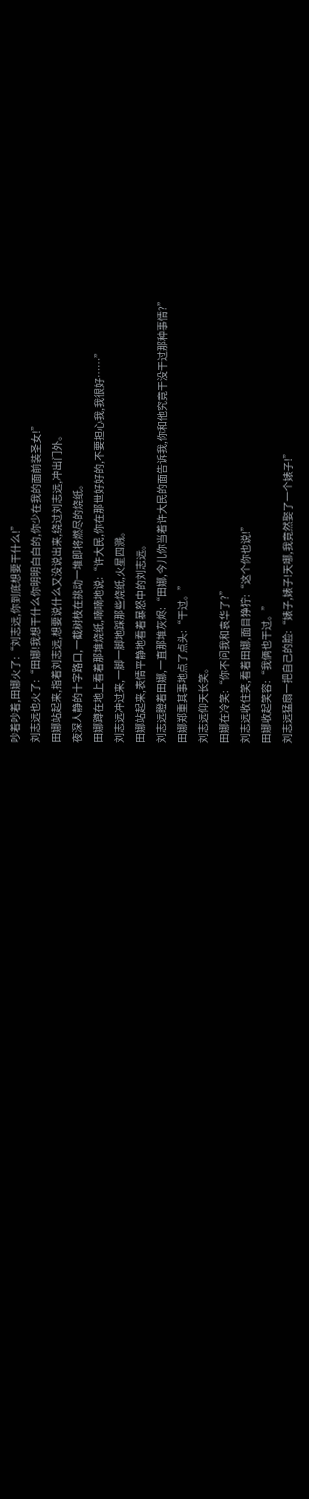吵着吵着,田娜火了:“刘志远,你到底想要干什么!”
刘志远也火了:“田娜!我想干什么你明明白白的,你少在我的面前装圣女!”
田娜站起来,指着刘志远,想要说什么又没说出来,绕过刘志远,冲出门外。
夜深人静的十字路口,一截树枝在挑动一堆即将燃尽的烧纸。
田娜蹲在地上看着那堆烧纸,喃喃地说:“许大民,你在那世好好的,不要担心我,我很好……”
刘志远冲过来,一脚一脚地踩那些烧纸,火星四溅。
田娜站起来,表情平静地看着暴怒中的刘志远。
刘志远瞪着田娜,一直那堆灰烬:“田娜,今儿你当着许大民的面告诉我,你和他究竟干没干过那种事情?”
田娜郑重其事地点了点头:“干过。”
刘志远仰天长笑。
田娜在冷笑:“你不问我和袁华了?”
刘志远收住笑,看着田娜,面目狰狞:“这个你也说!”
田娜收起笑容:“我俩也干过。”
刘志远猛扇一把自己的脸:“婊子,婊子!天哪,我竟然娶了一个婊子!”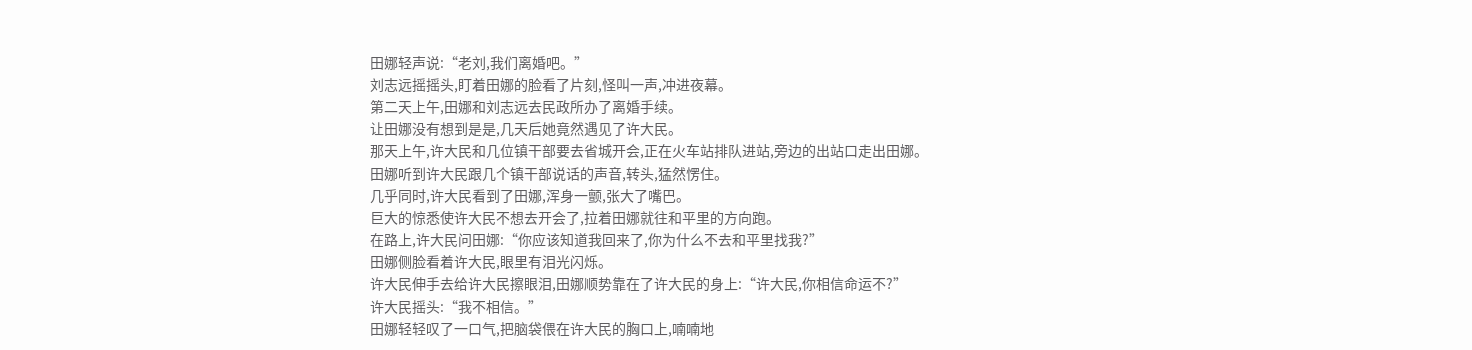田娜轻声说:“老刘,我们离婚吧。”
刘志远摇摇头,盯着田娜的脸看了片刻,怪叫一声,冲进夜幕。
第二天上午,田娜和刘志远去民政所办了离婚手续。
让田娜没有想到是是,几天后她竟然遇见了许大民。
那天上午,许大民和几位镇干部要去省城开会,正在火车站排队进站,旁边的出站口走出田娜。
田娜听到许大民跟几个镇干部说话的声音,转头,猛然愣住。
几乎同时,许大民看到了田娜,浑身一颤,张大了嘴巴。
巨大的惊悉使许大民不想去开会了,拉着田娜就往和平里的方向跑。
在路上,许大民问田娜:“你应该知道我回来了,你为什么不去和平里找我?”
田娜侧脸看着许大民,眼里有泪光闪烁。
许大民伸手去给许大民擦眼泪,田娜顺势靠在了许大民的身上:“许大民,你相信命运不?”
许大民摇头:“我不相信。”
田娜轻轻叹了一口气,把脑袋偎在许大民的胸口上,喃喃地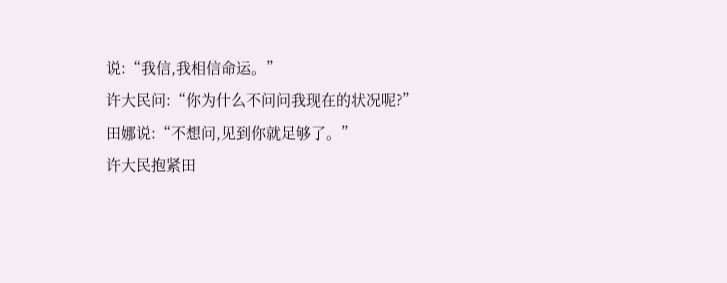说:“我信,我相信命运。”
许大民问:“你为什么不问问我现在的状况呢?”
田娜说:“不想问,见到你就足够了。”
许大民抱紧田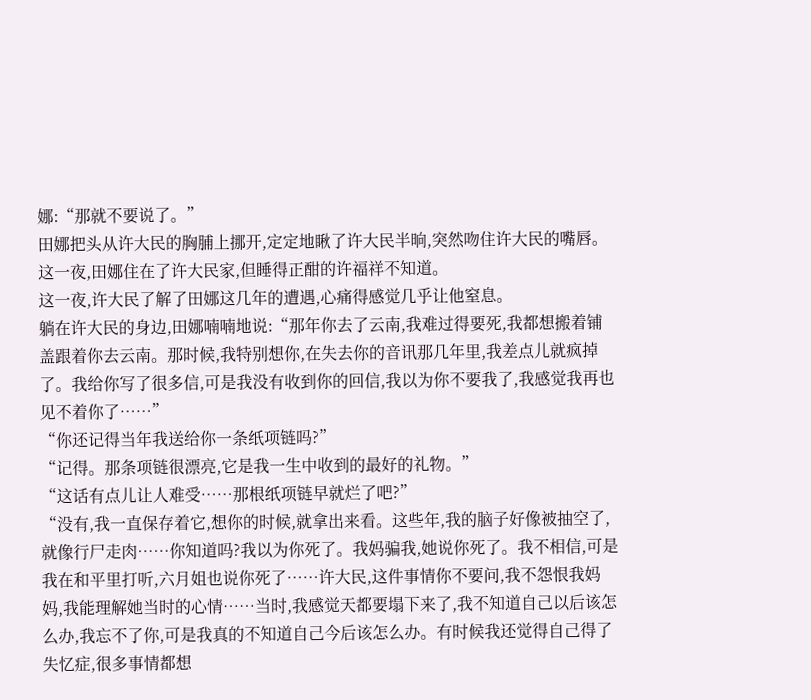娜:“那就不要说了。”
田娜把头从许大民的胸脯上挪开,定定地瞅了许大民半晌,突然吻住许大民的嘴唇。
这一夜,田娜住在了许大民家,但睡得正酣的许福祥不知道。
这一夜,许大民了解了田娜这几年的遭遇,心痛得感觉几乎让他窒息。
躺在许大民的身边,田娜喃喃地说:“那年你去了云南,我难过得要死,我都想搬着铺盖跟着你去云南。那时候,我特别想你,在失去你的音讯那几年里,我差点儿就疯掉了。我给你写了很多信,可是我没有收到你的回信,我以为你不要我了,我感觉我再也见不着你了……”
“你还记得当年我送给你一条纸项链吗?”
“记得。那条项链很漂亮,它是我一生中收到的最好的礼物。”
“这话有点儿让人难受……那根纸项链早就烂了吧?”
“没有,我一直保存着它,想你的时候,就拿出来看。这些年,我的脑子好像被抽空了,就像行尸走肉……你知道吗?我以为你死了。我妈骗我,她说你死了。我不相信,可是我在和平里打听,六月姐也说你死了……许大民,这件事情你不要问,我不怨恨我妈妈,我能理解她当时的心情……当时,我感觉天都要塌下来了,我不知道自己以后该怎么办,我忘不了你,可是我真的不知道自己今后该怎么办。有时候我还觉得自己得了失忆症,很多事情都想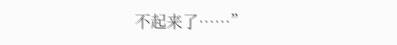不起来了……”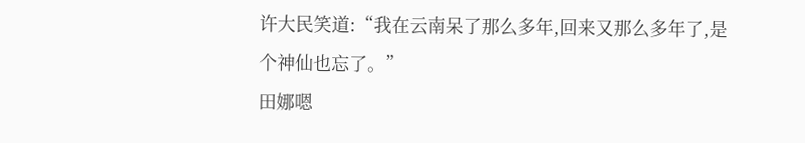许大民笑道:“我在云南呆了那么多年,回来又那么多年了,是个神仙也忘了。”
田娜嗯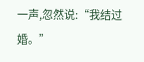一声,忽然说:“我结过婚。”